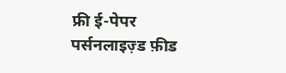फ्री ई-पेपर
पर्सनलाइज़्ड फ़ीड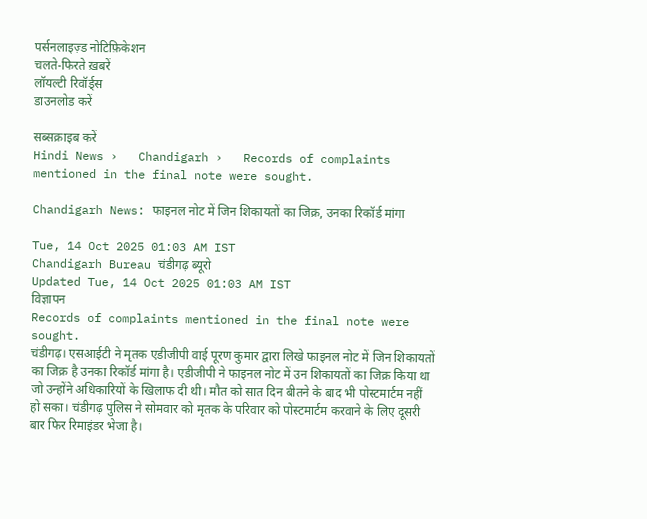पर्सनलाइज़्ड नोटिफ़िकेशन
चलते-फिरते ख़बरें
लॉयल्टी रिवॉर्ड्स
डाउनलोड करें

सब्सक्राइब करें
Hindi News ›   Chandigarh ›   Records of complaints mentioned in the final note were sought.

Chandigarh News: फाइनल नोट में जिन शिकायतों का जिक्र, उनका रिकॉर्ड मांगा

Tue, 14 Oct 2025 01:03 AM IST
Chandigarh Bureau चंडीगढ़ ब्यूरो
Updated Tue, 14 Oct 2025 01:03 AM IST
विज्ञापन
Records of complaints mentioned in the final note were sought.
चंडीगढ़। एसआईटी ने मृतक एडीजीपी वाई पूरण कुमार द्वारा लिखे फाइनल नोट में जिन शिकायतों का जिक्र है उनका रिकॉर्ड मांगा है। एडीजीपी ने फाइनल नोट में उन शिकायतों का जिक्र किया था जो उन्होंने अधिकारियों के खिलाफ दी थी। मौत को सात दिन बीतने के बाद भी पोस्टमार्टम नहीं हो सका। चंडीगढ़ पुलिस ने सोमवार को मृतक के परिवार को पोस्टमार्टम करवाने के लिए दूसरी बार फिर रिमाइंडर भेजा है।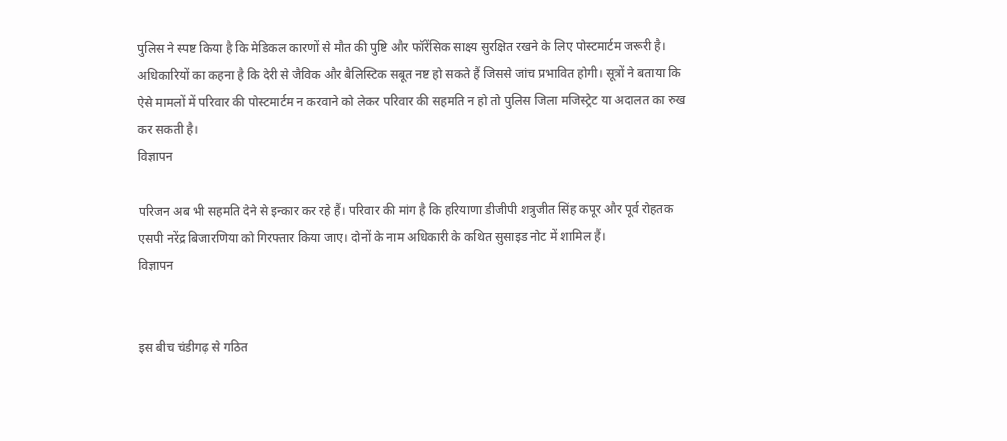पुलिस ने स्पष्ट किया है कि मेडिकल कारणों से मौत की पुष्टि और फॉरेंसिक साक्ष्य सुरक्षित रखने के लिए पोस्टमार्टम जरूरी है। अधिकारियों का कहना है कि देरी से जैविक और बैलिस्टिक सबूत नष्ट हो सकते हैं जिससे जांच प्रभावित होगी। सूत्रों ने बताया कि ऐसे मामलों में परिवार की पोस्टमार्टम न करवाने को लेकर परिवार की सहमति न हो तो पुलिस जिला मजिस्ट्रेट या अदालत का रुख कर सकती है।
विज्ञापन

परिजन अब भी सहमति देने से इन्कार कर रहे हैं। परिवार की मांग है कि हरियाणा डीजीपी शत्रुजीत सिंह कपूर और पूर्व रोहतक एसपी नरेंद्र बिजारणिया को गिरफ्तार किया जाए। दोनों के नाम अधिकारी के कथित सुसाइड नोट में शामिल हैं।
विज्ञापन


इस बीच चंडीगढ़ से गठित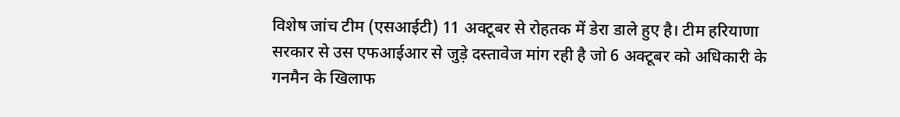विशेष जांच टीम (एसआईटी) 11 अक्टूबर से रोहतक में डेरा डाले हुए है। टीम हरियाणा सरकार से उस एफआईआर से जुड़े दस्तावेज मांग रही है जो 6 अक्टूबर को अधिकारी के गनमैन के खिलाफ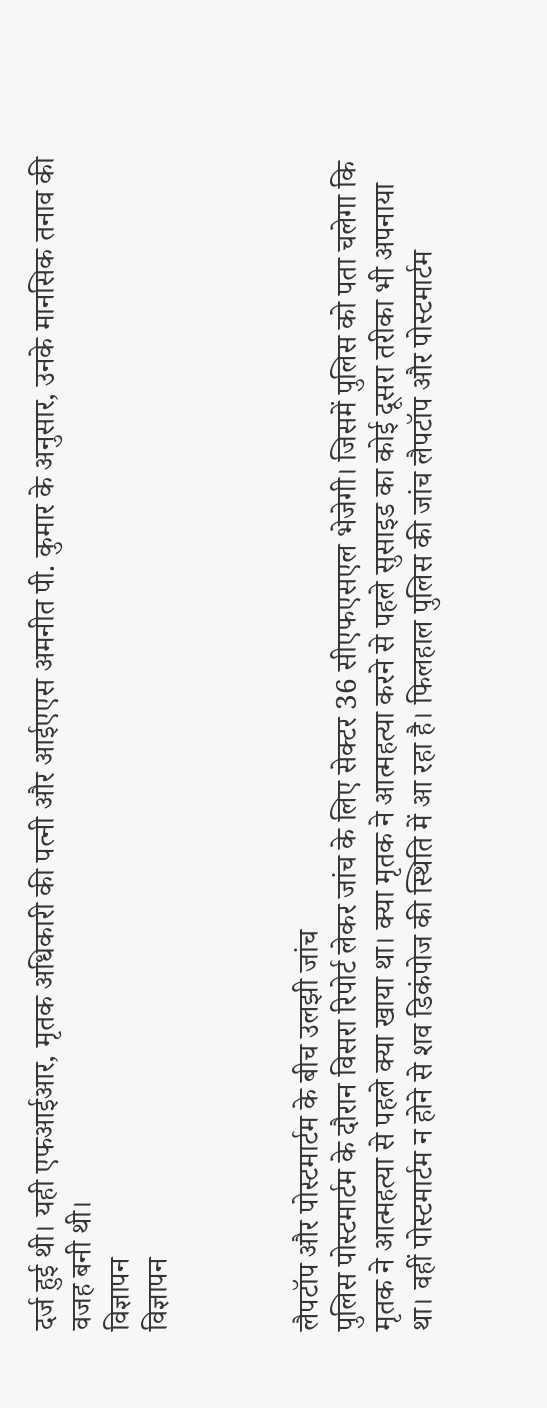दर्ज हुई थी। यही एफआईआर, मृतक अधिकारी की पत्नी और आईएएस अमनीत पी. कुमार के अनुसार, उनके मानसिक तनाव की वजह बनी थी।
विज्ञापन
विज्ञापन



लैपटॉप और पोस्टमार्टम के बीच उलझी जांच
पुलिस पोस्टमार्टम के दौरान विसरा रिपोर्ट लेकर जांच के लिए सेक्टर 36 सीएफएसएल भेजेगी। जिसमें पुलिस को पता चलेगा कि मृतक ने आत्महत्या से पहले क्या खाया था। क्या मृतक ने आत्महत्या करने से पहले सुसाइड का कोई दूसरा तरीका भी अपनाया था। वहीं पोस्टमार्टम न होने से शव डिकंपोज की स्थिति में आ रहा है। फिलहाल पुलिस की जांच लैपटॉप और पोस्टमार्टम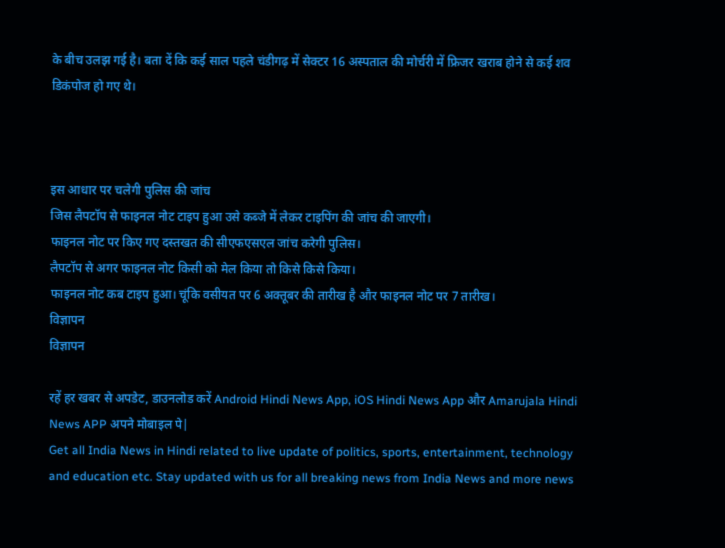के बीच उलझ गई है। बता दें कि कई साल पहले चंडीगढ़ में सेक्टर 16 अस्पताल की मोर्चरी में फ्रिजर खराब होने से कई शव डिकंपोज हो गए थे।



इस आधार पर चलेगी पुलिस की जांच
जिस लैपटॉप से फाइनल नोट टाइप हुआ उसे कब्जे में लेकर टाइपिंग की जांच की जाएगी।
फाइनल नोट पर किए गए दस्तखत की सीएफएसएल जांच करेगी पुलिस।
लैपटॉप से अगर फाइनल नोट किसी को मेल किया तो किसे किसे किया।
फाइनल नोट कब टाइप हुआ। चूंकि वसीयत पर 6 अक्तूबर की तारीख है और फाइनल नोट पर 7 तारीख।
विज्ञापन
विज्ञापन

रहें हर खबर से अपडेट, डाउनलोड करें Android Hindi News App, iOS Hindi News App और Amarujala Hindi News APP अपने मोबाइल पे|
Get all India News in Hindi related to live update of politics, sports, entertainment, technology and education etc. Stay updated with us for all breaking news from India News and more news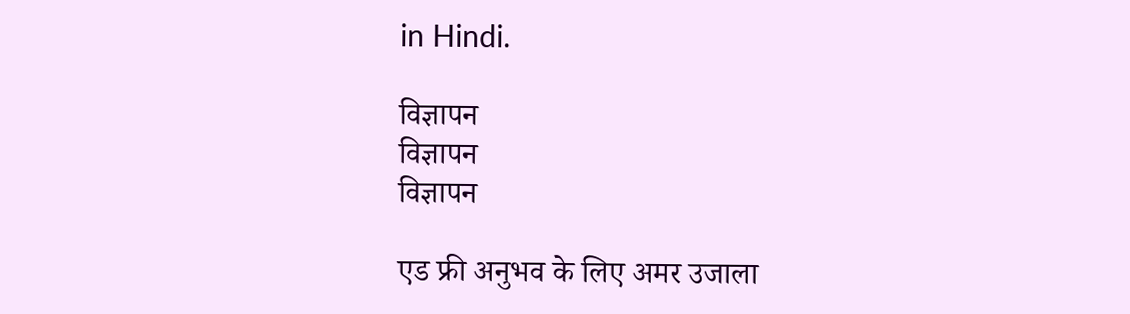in Hindi.

विज्ञापन
विज्ञापन
विज्ञापन

एड फ्री अनुभव के लिए अमर उजाला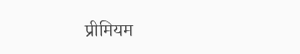प्रीमियम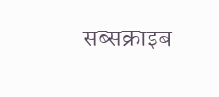सब्सक्राइब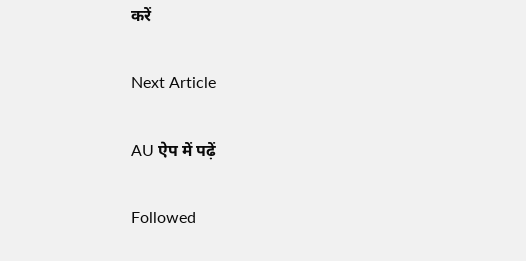करें

Next Article

AU ऐप में पढ़ें

Followed